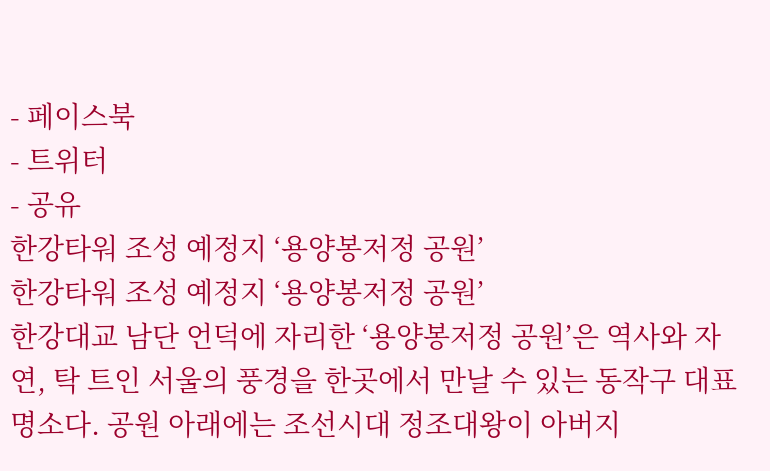- 페이스북
- 트위터
- 공유
한강타워 조성 예정지 ‘용양봉저정 공원’
한강타워 조성 예정지 ‘용양봉저정 공원’
한강대교 남단 언덕에 자리한 ‘용양봉저정 공원’은 역사와 자연, 탁 트인 서울의 풍경을 한곳에서 만날 수 있는 동작구 대표 명소다. 공원 아래에는 조선시대 정조대왕이 아버지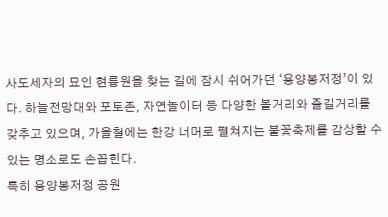사도세자의 묘인 현륭원을 찾는 길에 잠시 쉬어가던 ‘용양봉저정’이 있다. 하늘전망대와 포토존, 자연놀이터 등 다양한 볼거리와 즐길거리를 갖추고 있으며, 가을철에는 한강 너머로 펼쳐지는 불꽃축제를 감상할 수 있는 명소로도 손꼽힌다.
특히 용양봉저정 공원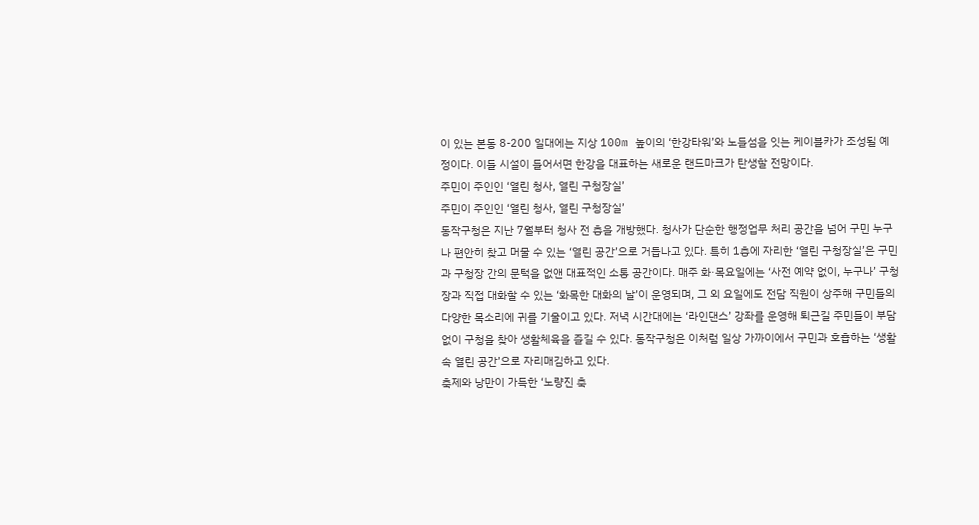이 있는 본동 8-200 일대에는 지상 100m 높이의 ‘한강타워’와 노들섬을 잇는 케이블카가 조성될 예정이다. 이들 시설이 들어서면 한강을 대표하는 새로운 랜드마크가 탄생할 전망이다.
주민이 주인인 ‘열린 청사, 열린 구청장실’
주민이 주인인 ‘열린 청사, 열린 구청장실’
동작구청은 지난 7월부터 청사 전 층을 개방했다. 청사가 단순한 행정업무 처리 공간을 넘어 구민 누구나 편안히 찾고 머물 수 있는 ‘열린 공간’으로 거듭나고 있다. 특히 1층에 자리한 ‘열린 구청장실’은 구민과 구청장 간의 문턱을 없앤 대표적인 소통 공간이다. 매주 화·목요일에는 ‘사전 예약 없이, 누구나’ 구청장과 직접 대화할 수 있는 ‘화목한 대화의 날’이 운영되며, 그 외 요일에도 전담 직원이 상주해 구민들의 다양한 목소리에 귀를 기울이고 있다. 저녁 시간대에는 ‘라인댄스’ 강좌를 운영해 퇴근길 주민들이 부담 없이 구청을 찾아 생활체육을 즐길 수 있다. 동작구청은 이처럼 일상 가까이에서 구민과 호흡하는 ‘생활 속 열린 공간’으로 자리매김하고 있다.
축제와 낭만이 가득한 ‘노량진 축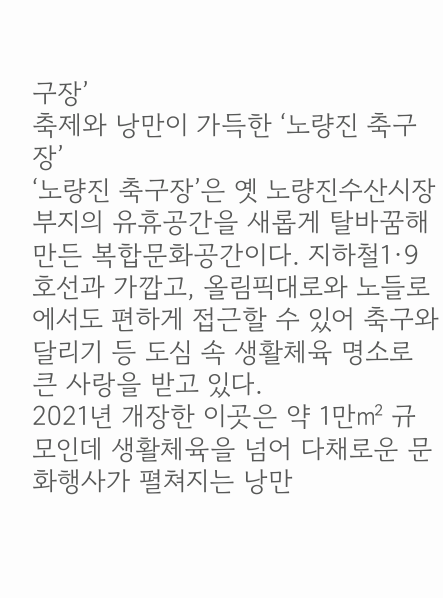구장’
축제와 낭만이 가득한 ‘노량진 축구장’
‘노량진 축구장’은 옛 노량진수산시장 부지의 유휴공간을 새롭게 탈바꿈해 만든 복합문화공간이다. 지하철1·9호선과 가깝고, 올림픽대로와 노들로에서도 편하게 접근할 수 있어 축구와 달리기 등 도심 속 생활체육 명소로 큰 사랑을 받고 있다.
2021년 개장한 이곳은 약 1만㎡ 규모인데 생활체육을 넘어 다채로운 문화행사가 펼쳐지는 낭만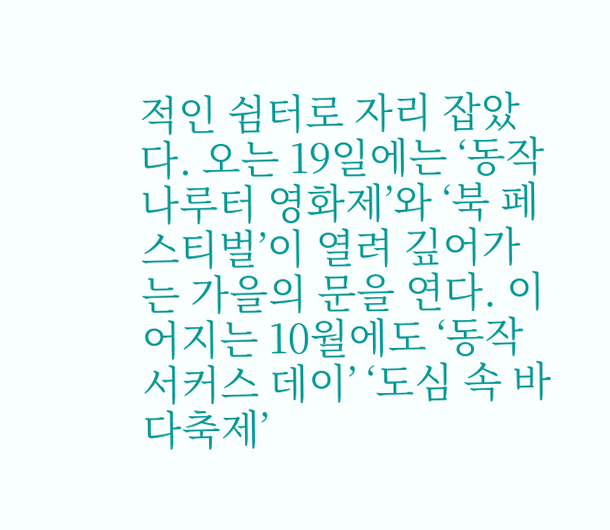적인 쉼터로 자리 잡았다. 오는 19일에는 ‘동작 나루터 영화제’와 ‘북 페스티벌’이 열려 깊어가는 가을의 문을 연다. 이어지는 10월에도 ‘동작 서커스 데이’ ‘도심 속 바다축제’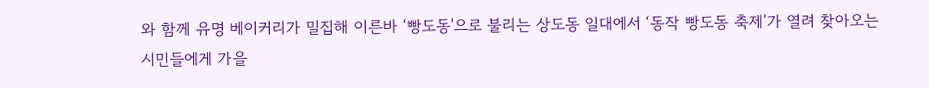와 함께 유명 베이커리가 밀집해 이른바 ‘빵도동'으로 불리는 상도동 일대에서 ‘동작 빵도동 축제’가 열려 찾아오는 시민들에게 가을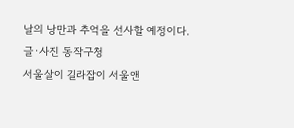날의 낭만과 추억을 선사할 예정이다.
글·사진 동작구청
서울살이 길라잡이 서울앤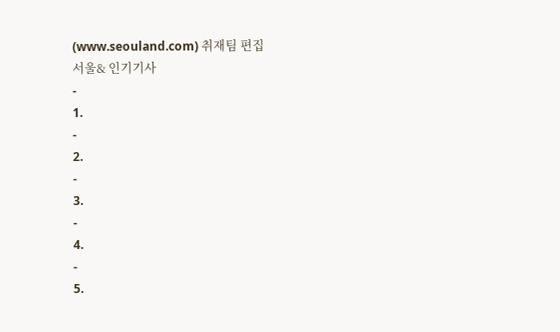(www.seouland.com) 취재팀 편집
서울& 인기기사
-
1.
-
2.
-
3.
-
4.
-
5.